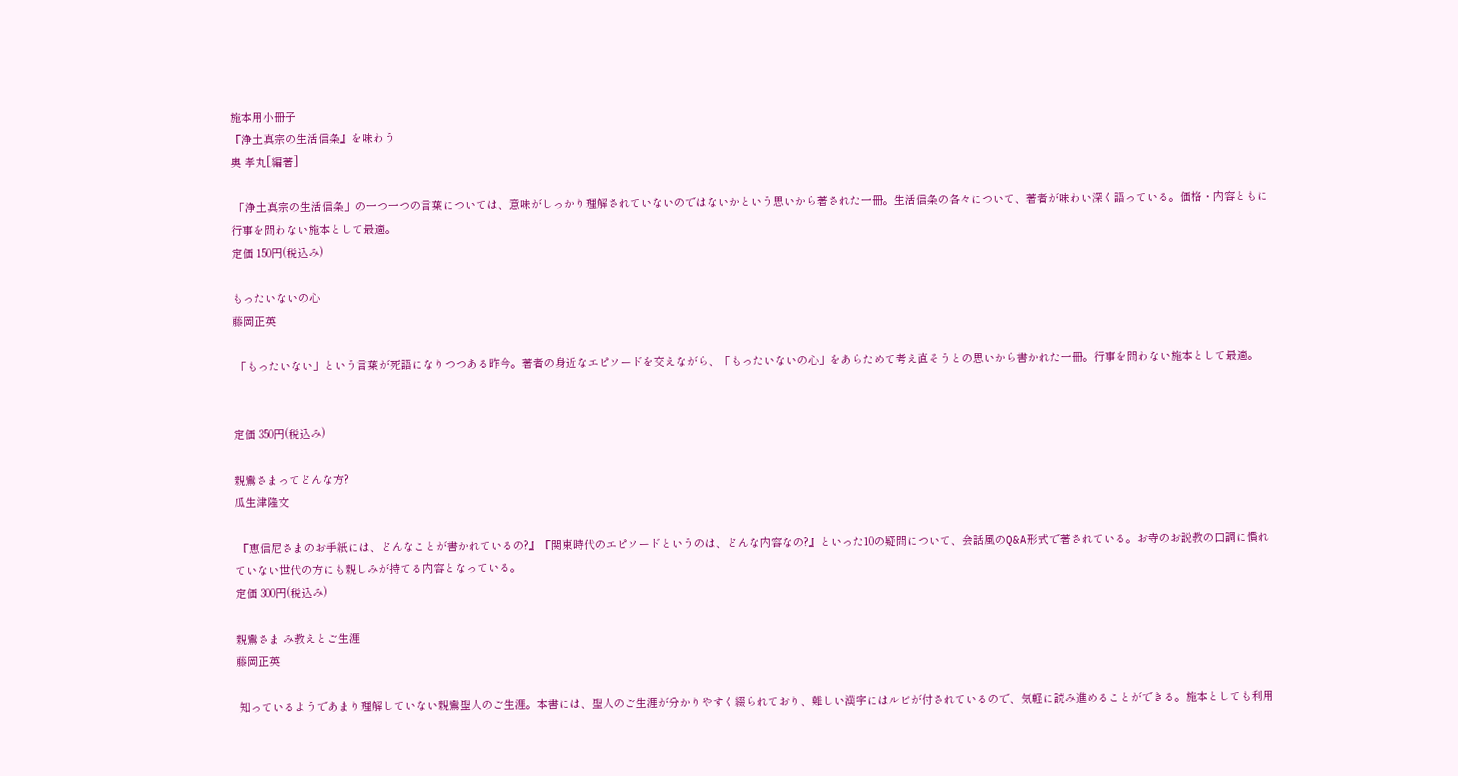施本用小冊子
『浄土真宗の生活信条』を味わう
奥 孝丸[編著]

 「浄土真宗の生活信条」の一つ一つの言葉については、意味がしっかり理解されていないのではないかという思いから著された一冊。生活信条の各々について、著者が味わい深く語っている。価格・内容ともに行事を問わない施本として最適。
定価 150円(税込み)

もったいないの心
藤岡正英

 「もったいない」という言葉が死語になりつつある昨今。著者の身近なエピソードを交えながら、「もったいないの心」をあらためて考え直そうとの思いから書かれた一冊。行事を問わない施本として最適。


定価 350円(税込み)

親鸞さまってどんな方?
瓜生津隆文

 『恵信尼さまのお手紙には、どんなことが書かれているの?』『関東時代のエピソードというのは、どんな内容なの?』といった10の疑問について、会話風のQ&A形式で著されている。お寺のお説教の口調に慣れていない世代の方にも親しみが持てる内容となっている。
定価 300円(税込み)

親鸞さま み教えとご生涯
藤岡正英

 知っているようであまり理解していない親鸞聖人のご生涯。本書には、聖人のご生涯が分かりやすく綴られており、難しい漢字にはルビが付されているので、気軽に読み進めることができる。施本としても利用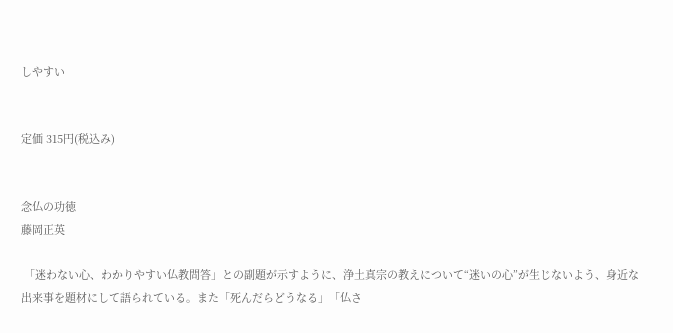しやすい


定価 315円(税込み)


念仏の功徳
藤岡正英

 「迷わない心、わかりやすい仏教問答」との副題が示すように、浄土真宗の教えについて“迷いの心”が生じないよう、身近な出来事を題材にして語られている。また「死んだらどうなる」「仏さ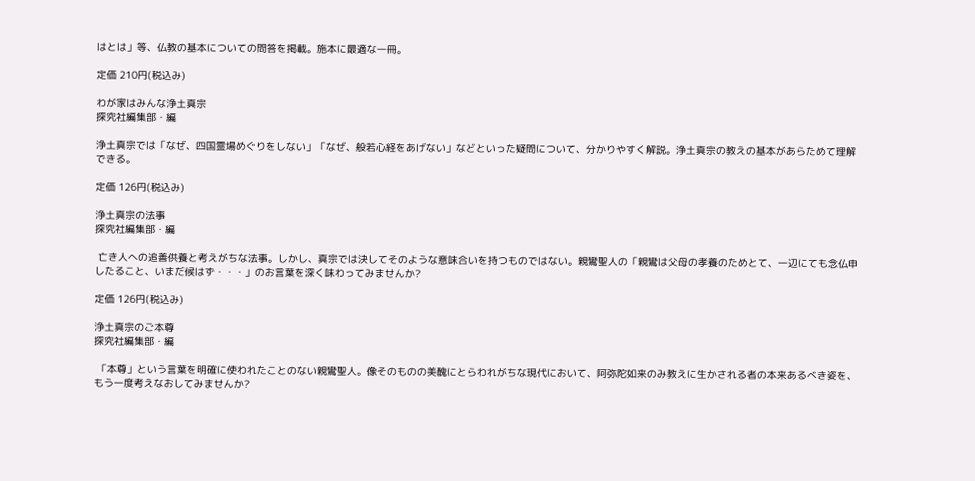はとは」等、仏教の基本についての問答を掲載。施本に最適な一冊。

定価 210円(税込み)

わが家はみんな浄土真宗
探究社編集部・編

浄土真宗では「なぜ、四国霊場めぐりをしない」「なぜ、般若心経をあげない」などといった疑問について、分かりやすく解説。浄土真宗の教えの基本があらためて理解できる。

定価 126円(税込み)

浄土真宗の法事
探究社編集部・編

 亡き人への追善供養と考えがちな法事。しかし、真宗では決してそのような意味合いを持つものではない。親鸞聖人の「親鸞は父母の孝養のためとて、一辺にても念仏申したること、いまだ候はず・・・」のお言葉を深く味わってみませんか?

定価 126円(税込み)

浄土真宗のご本尊
探究社編集部・編

 「本尊」という言葉を明確に使われたことのない親鸞聖人。像そのものの美醜にとらわれがちな現代において、阿弥陀如来のみ教えに生かされる者の本来あるべき姿を、もう一度考えなおしてみませんか?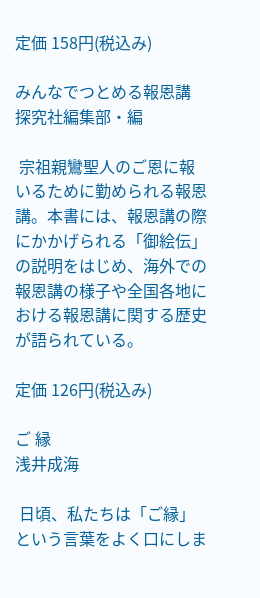定価 158円(税込み)

みんなでつとめる報恩講
探究社編集部・編

 宗祖親鸞聖人のご恩に報いるために勤められる報恩講。本書には、報恩講の際にかかげられる「御絵伝」の説明をはじめ、海外での報恩講の様子や全国各地における報恩講に関する歴史が語られている。

定価 126円(税込み)

ご 縁
浅井成海

 日頃、私たちは「ご縁」という言葉をよく口にしま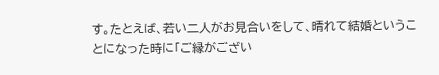す。たとえば、若い二人がお見合いをして、晴れて結婚ということになった時に「ご縁がござい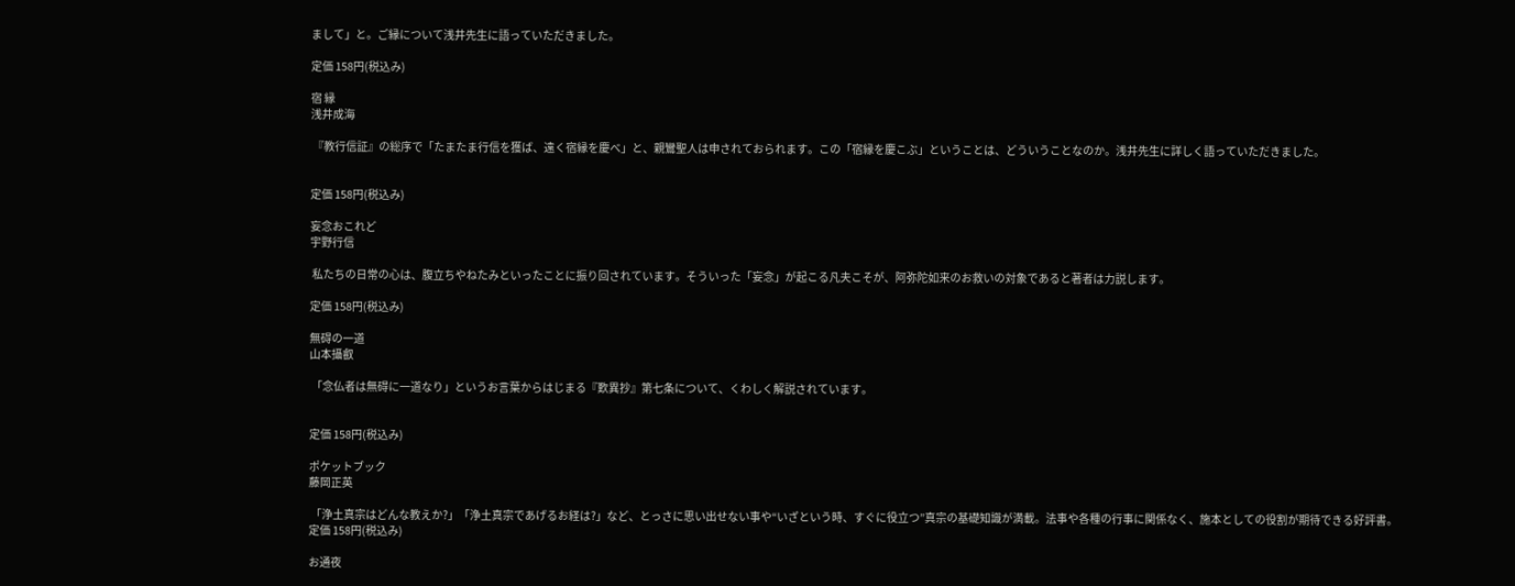まして」と。ご縁について浅井先生に語っていただきました。

定価 158円(税込み)

宿 縁
浅井成海

 『教行信証』の総序で「たまたま行信を獲ば、遠く宿縁を慶べ」と、親鸞聖人は申されておられます。この「宿縁を慶こぶ」ということは、どういうことなのか。浅井先生に詳しく語っていただきました。


定価 158円(税込み)

妄念おこれど
宇野行信

 私たちの日常の心は、腹立ちやねたみといったことに振り回されています。そういった「妄念」が起こる凡夫こそが、阿弥陀如来のお救いの対象であると著者は力説します。

定価 158円(税込み)

無碍の一道
山本攝叡

 「念仏者は無碍に一道なり」というお言葉からはじまる『歎異抄』第七条について、くわしく解説されています。


定価 158円(税込み)

ポケットブック
藤岡正英

 「浄土真宗はどんな教えか?」「浄土真宗であげるお経は?」など、とっさに思い出せない事や“いざという時、すぐに役立つ”真宗の基礎知識が満載。法事や各種の行事に関係なく、施本としての役割が期待できる好評書。
定価 158円(税込み)

お通夜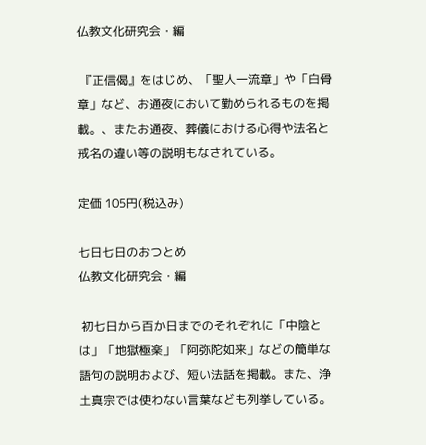仏教文化研究会・編

 『正信偈』をはじめ、「聖人一流章」や「白骨章」など、お通夜において勤められるものを掲載。、またお通夜、葬儀における心得や法名と戒名の違い等の説明もなされている。

定価 105円(税込み)

七日七日のおつとめ
仏教文化研究会・編

 初七日から百か日までのそれぞれに「中陰とは」「地獄極楽」「阿弥陀如来」などの簡単な語句の説明および、短い法話を掲載。また、浄土真宗では使わない言葉なども列挙している。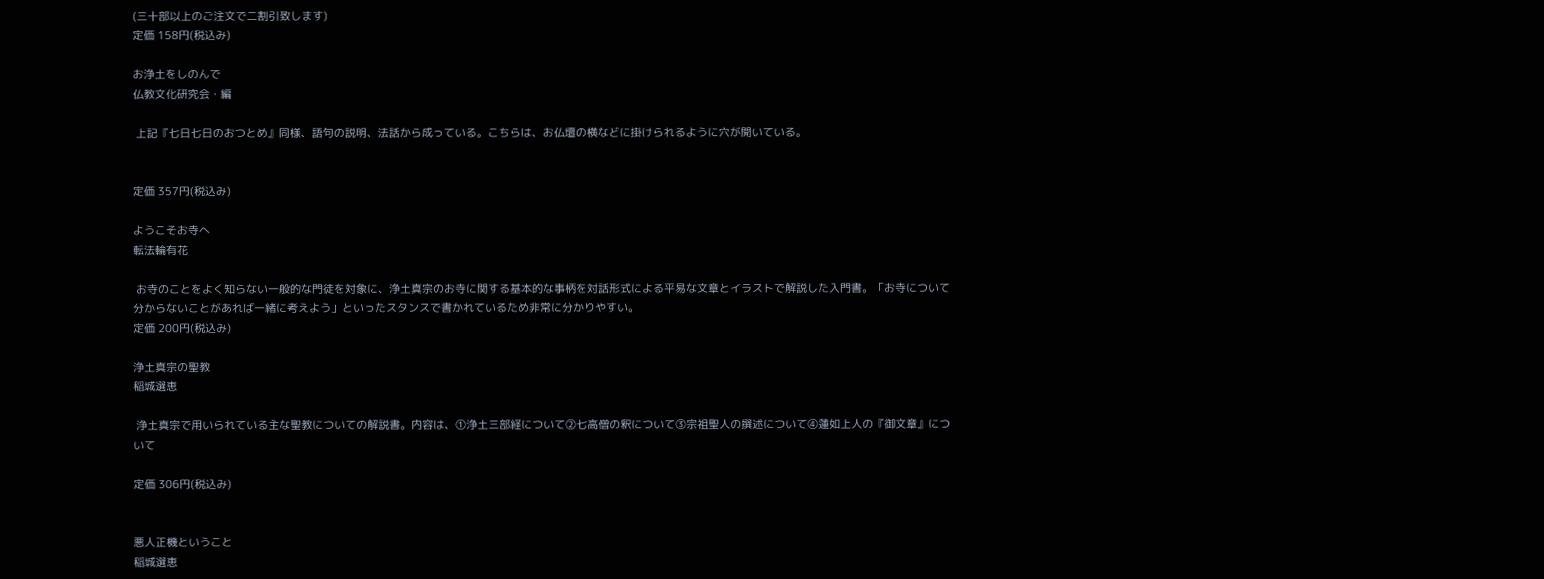(三十部以上のご注文で二割引致します)
定価 158円(税込み)

お浄土をしのんで
仏教文化研究会・編

 上記『七日七日のおつとめ』同様、語句の説明、法話から成っている。こちらは、お仏壇の横などに掛けられるように穴が開いている。


定価 357円(税込み)

ようこそお寺へ
転法輪有花

 お寺のことをよく知らない一般的な門徒を対象に、浄土真宗のお寺に関する基本的な事柄を対話形式による平易な文章とイラストで解説した入門書。「お寺について分からないことがあれば一緒に考えよう」といったスタンスで書かれているため非常に分かりやすい。
定価 200円(税込み)

浄土真宗の聖教
稲城選恵

 浄土真宗で用いられている主な聖教についての解説書。内容は、①浄土三部経について②七高僧の釈について③宗祖聖人の撰述について④蓮如上人の『御文章』について

定価 306円(税込み)


悪人正機ということ
稲城選恵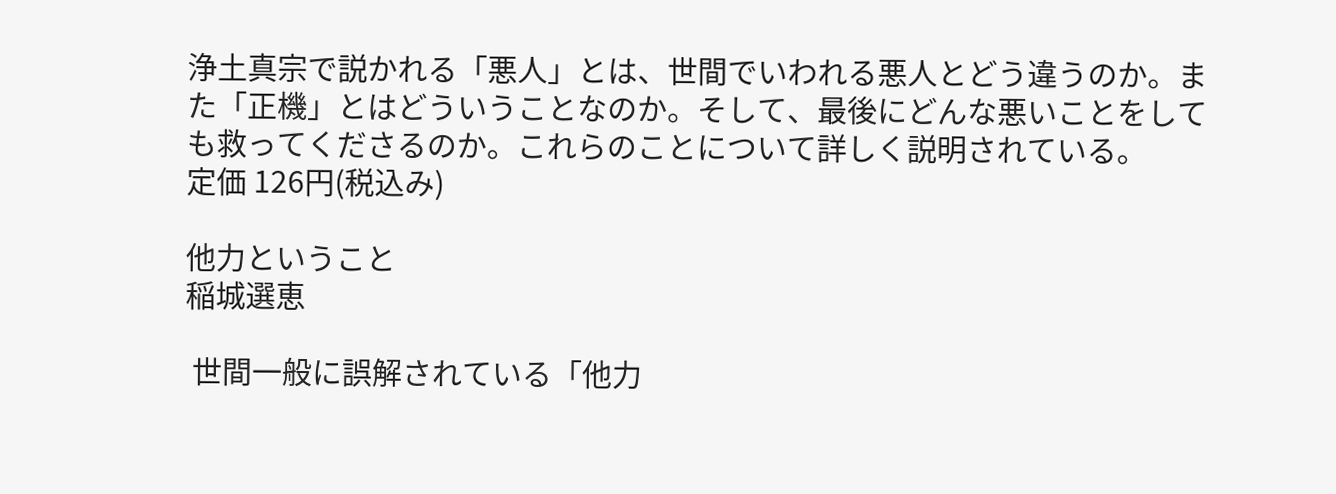浄土真宗で説かれる「悪人」とは、世間でいわれる悪人とどう違うのか。また「正機」とはどういうことなのか。そして、最後にどんな悪いことをしても救ってくださるのか。これらのことについて詳しく説明されている。
定価 126円(税込み)

他力ということ
稲城選恵

 世間一般に誤解されている「他力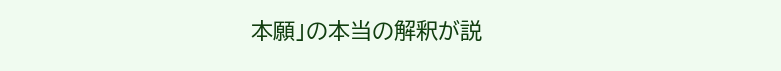本願」の本当の解釈が説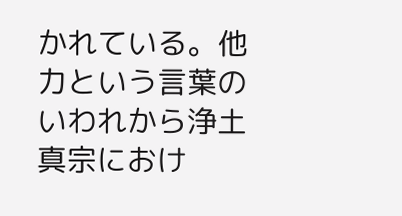かれている。他力という言葉のいわれから浄土真宗におけ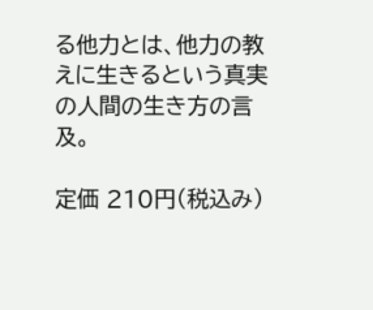る他力とは、他力の教えに生きるという真実の人間の生き方の言及。

定価 210円(税込み)